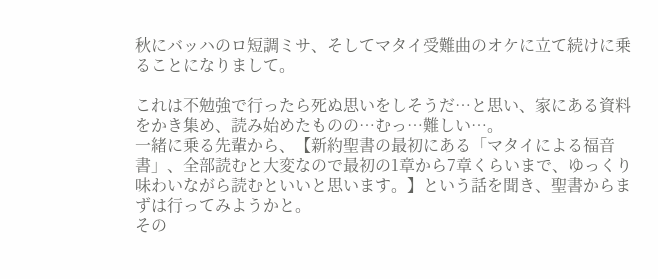秋にバッハのロ短調ミサ、そしてマタイ受難曲のオケに立て続けに乗ることになりまして。

これは不勉強で行ったら死ぬ思いをしそうだ…と思い、家にある資料をかき集め、読み始めたものの…むっ…難しい…。
一緒に乗る先輩から、【新約聖書の最初にある「マタイによる福音書」、全部読むと大変なので最初の1章から7章くらいまで、ゆっくり味わいながら読むといいと思います。】という話を聞き、聖書からまずは行ってみようかと。
その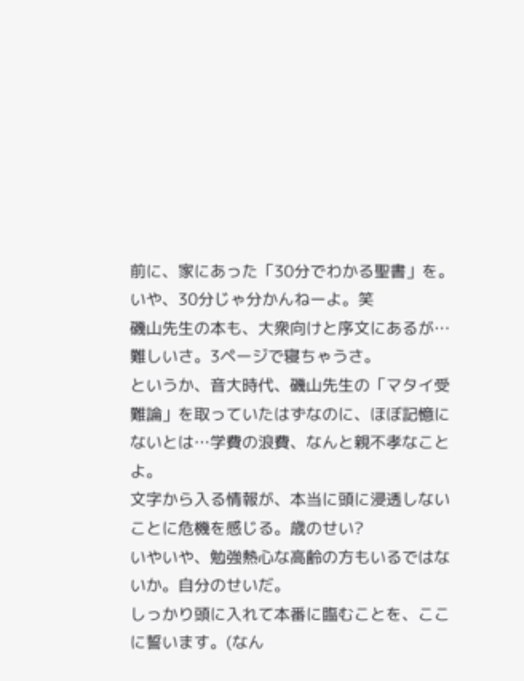前に、家にあった「30分でわかる聖書」を。
いや、30分じゃ分かんねーよ。笑
磯山先生の本も、大衆向けと序文にあるが…難しいさ。3ページで寝ちゃうさ。
というか、音大時代、磯山先生の「マタイ受難論」を取っていたはずなのに、ほぼ記憶にないとは…学費の浪費、なんと親不孝なことよ。
文字から入る情報が、本当に頭に浸透しないことに危機を感じる。歳のせい?
いやいや、勉強熱心な高齢の方もいるではないか。自分のせいだ。
しっかり頭に入れて本番に臨むことを、ここに誓います。(なん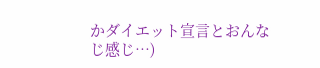かダイエット宣言とおんなじ感じ…)